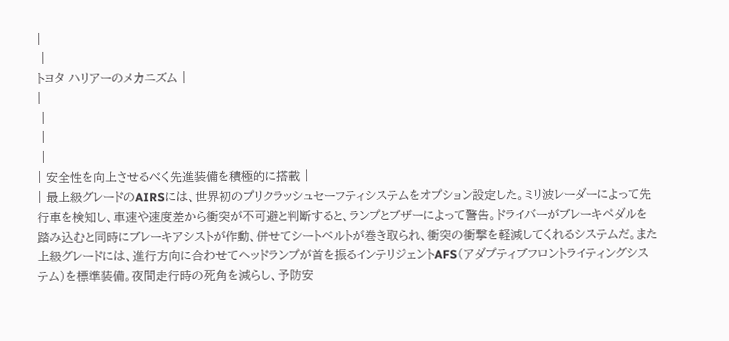|
 |
トヨタ ハリアーのメカニズム |
|
 |
 |
 |
| 安全性を向上させるべく先進装備を積極的に搭載 |
| 最上級グレードのAIRSには、世界初のプリクラッシュセーフティシステムをオプション設定した。ミリ波レーダーによって先行車を検知し、車速や速度差から衝突が不可避と判断すると、ランプとブザーによって警告。ドライバーがブレーキペダルを踏み込むと同時にブレーキアシストが作動、併せてシートベルトが巻き取られ、衝突の衝撃を軽減してくれるシステムだ。また上級グレードには、進行方向に合わせてヘッドランプが首を振るインテリジェントAFS(アダプティブフロントライティングシステム)を標準装備。夜間走行時の死角を減らし、予防安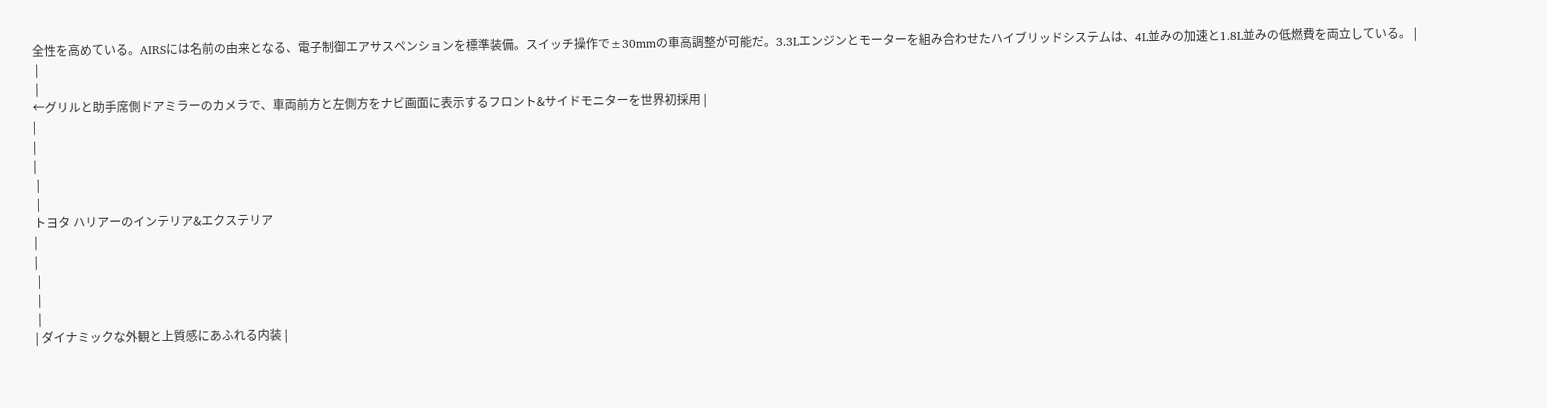全性を高めている。AIRSには名前の由来となる、電子制御エアサスペンションを標準装備。スイッチ操作で±30mmの車高調整が可能だ。3.3Lエンジンとモーターを組み合わせたハイブリッドシステムは、4L並みの加速と1.8L並みの低燃費を両立している。 |
 |
 |
←グリルと助手席側ドアミラーのカメラで、車両前方と左側方をナビ画面に表示するフロント&サイドモニターを世界初採用 |
|
|
|
 |
 |
トヨタ ハリアーのインテリア&エクステリア
|
|
 |
 |
 |
| ダイナミックな外観と上質感にあふれる内装 |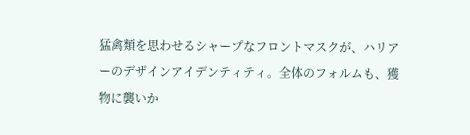猛禽類を思わせるシャープなフロントマスクが、ハリアーのデザインアイデンティティ。全体のフォルムも、獲物に襲いか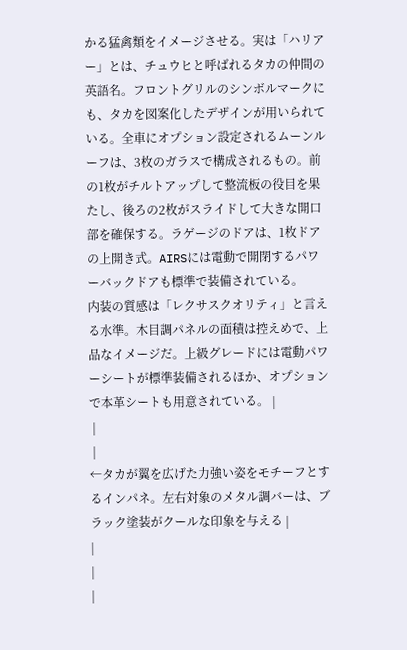かる猛禽類をイメージさせる。実は「ハリアー」とは、チュウヒと呼ばれるタカの仲間の英語名。フロントグリルのシンボルマークにも、タカを図案化したデザインが用いられている。全車にオプション設定されるムーンルーフは、3枚のガラスで構成されるもの。前の1枚がチルトアップして整流板の役目を果たし、後ろの2枚がスライドして大きな開口部を確保する。ラゲージのドアは、1枚ドアの上開き式。AIRSには電動で開閉するパワーバックドアも標準で装備されている。
内装の質感は「レクサスクオリティ」と言える水準。木目調パネルの面積は控えめで、上品なイメージだ。上級グレードには電動パワーシートが標準装備されるほか、オプションで本革シートも用意されている。 |
 |
 |
←タカが翼を広げた力強い姿をモチーフとするインパネ。左右対象のメタル調バーは、ブラック塗装がクールな印象を与える |
|
|
|